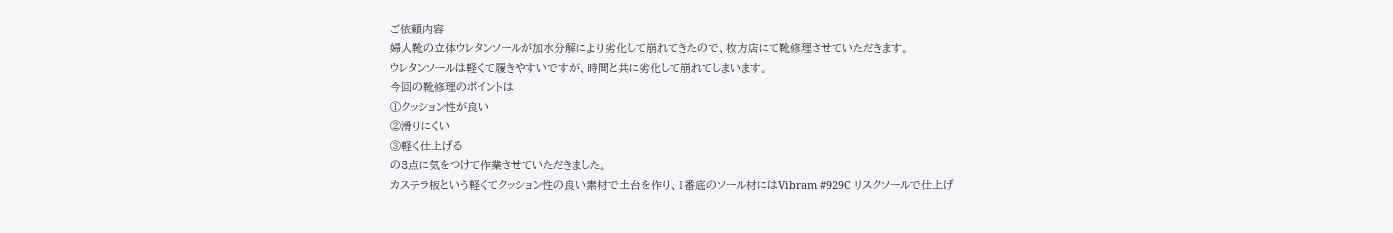ご依頼内容
婦人靴の立体ウレタンソールが加水分解により劣化して崩れてきたので、枚方店にて靴修理させていただきます。
ウレタンソールは軽くて履きやすいですが、時間と共に劣化して崩れてしまいます。
今回の靴修理のポイントは
①クッション性が良い
②滑りにくい
③軽く仕上げる
の3点に気をつけて作業させていただきました。
カステラ板という軽くてクッション性の良い素材で土台を作り、1番底のソール材にはVibram #929C リスクソールで仕上げ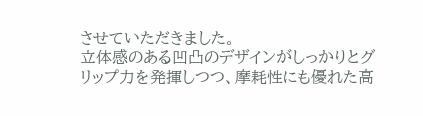させていただきました。
立体感のある凹凸のデザインがしっかりとグリップ力を発揮しつつ、摩耗性にも優れた高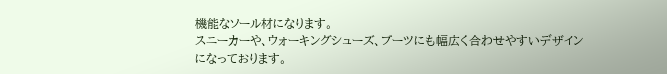機能なソール材になります。
スニーカーや、ウォーキングシューズ、ブーツにも幅広く合わせやすいデザインになっております。